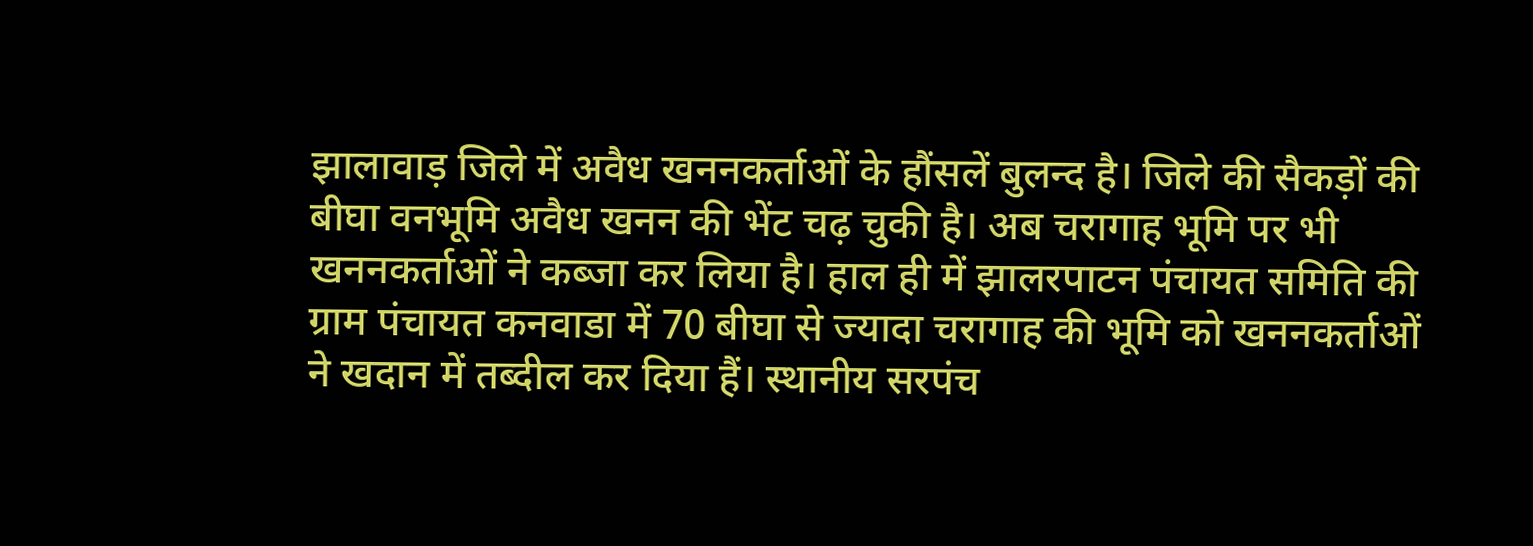झालावाड़ जिले में अवैध खननकर्ताओं के हौंसलें बुलन्द है। जिले की सैकड़ों की बीघा वनभूमि अवैध खनन की भेंट चढ़ चुकी है। अब चरागाह भूमि पर भी खननकर्ताओं ने कब्जा कर लिया है। हाल ही में झालरपाटन पंचायत समिति की ग्राम पंचायत कनवाडा में 70 बीघा से ज्यादा चरागाह की भूमि को खननकर्ताओं ने खदान में तब्दील कर दिया हैं। स्थानीय सरपंच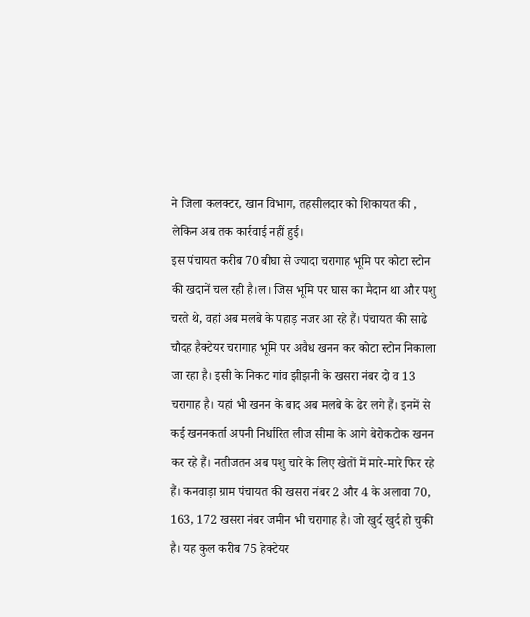ने जिला कलक्टर, खान विभाग, तहसीलदार को शिकायत की , लेकिन अब तक कार्रवाई नहीं हुई।
इस पंचायत करीब 70 बीघा से ज्यादा चरागाह भूमि पर कोटा स्टोन की खदानें चल रही है।ल। जिस भूमि पर घास का मैदान था और पशु चरते थे, वहां अब मलबे के पहाड़ नजर आ रहे हैं। पंचायत की साढे चौदह हैक्टेयर चरागाह भूमि पर अवैध खनन कर कोटा स्टोन निकाला जा रहा है। इसी के निकट गांव झीझनी के खसरा नंबर दो व 13 चरागाह है। यहां भी खनन के बाद अब मलबे के ढेर लगे हैं। इनमें से कई खननकर्ता अपनी निर्धारित लीज सीमा के आगे बेरोकटोक खनन कर रहे हैं। नतीजतन अब पशु चारे के लिए खेतों में मारे-मारे फिर रहे हैं। कनवाड़ा ग्राम पंचायत की खसरा नंबर 2 और 4 के अलावा 70, 163, 172 खसरा नंबर जमीन भी चरागाह है। जो खुर्द खुर्द हो चुकी है। यह कुल करीब 75 हेक्टेयर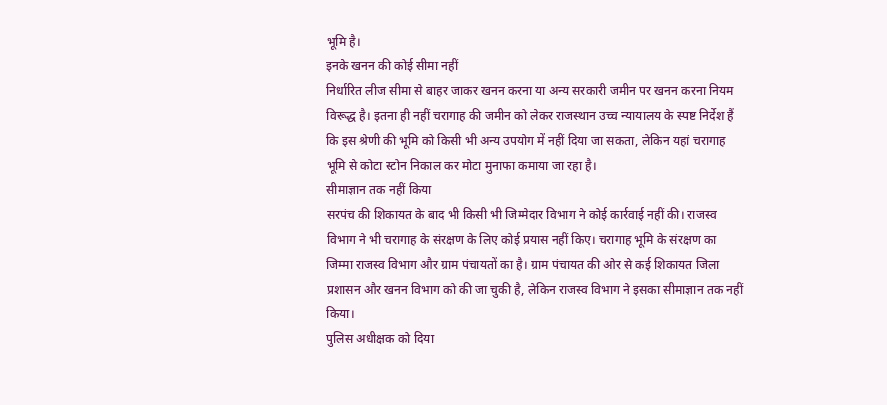भूमि है।
इनके खनन की कोई सीमा नहीं
निर्धारित लीज सीमा से बाहर जाकर खनन करना या अन्य सरकारी जमीन पर खनन करना नियम विरूद्ध है। इतना ही नहीं चरागाह की जमीन को लेकर राजस्थान उच्च न्यायालय के स्पष्ट निर्देश हैं कि इस श्रेणी की भूमि को किसी भी अन्य उपयोग में नहीं दिया जा सकता, लेकिन यहां चरागाह भूमि से कोटा स्टोन निकाल कर मोटा मुनाफा कमाया जा रहा है।
सीमाज्ञान तक नहीं किया
सरपंच की शिकायत के बाद भी किसी भी जिम्मेदार विभाग ने कोई कार्रवाई नहीं की। राजस्व विभाग ने भी चरागाह के संरक्षण के लिए कोई प्रयास नहीं किए। चरागाह भूमि के संरक्षण का जिम्मा राजस्व विभाग और ग्राम पंचायतों का है। ग्राम पंचायत की ओर से कई शिकायत जिला प्रशासन और खनन विभाग को की जा चुकी है, लेकिन राजस्व विभाग ने इसका सीमाज्ञान तक नहीं किया।
पुलिस अधीक्षक को दिया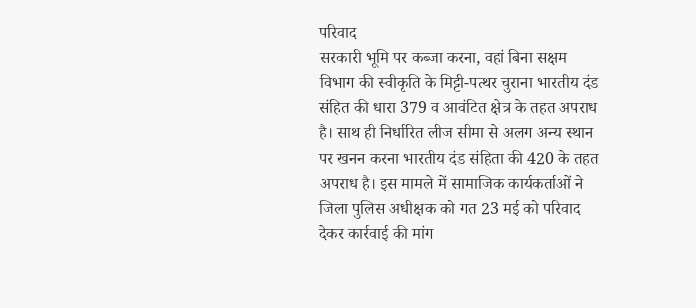परिवाद
सरकारी भूमि पर कब्जा करना, वहां बिना सक्षम विभाग की स्वीकृति के मिट्टी-पत्थर चुराना भारतीय दंड संहित की धारा 379 व आवंटित क्षेत्र के तहत अपराध है। साथ ही निर्धारित लीज सीमा से अलग अन्य स्थान पर खनन करना भारतीय दंड संहिता की 420 के तहत अपराध है। इस मामले में सामाजिक कार्यकर्ताओं ने जिला पुलिस अधीक्षक को गत 23 मई को परिवाद देकर कार्रवाई की मांग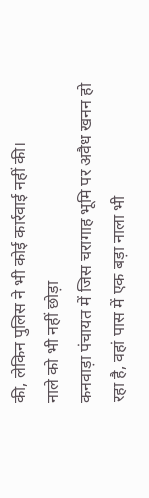की, लेकिन पुलिस ने भी कोई कार्रवाई नहीं की।
नाले को भी नहीं छोड़ा
कनवाड़ा पंचायत में जिस चरागाह भूमि पर अवैध खनन हो रहा है, वहां पास में एक बड़ा नाला भी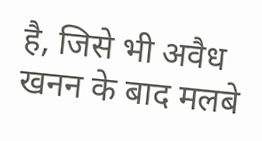है, जिसे भी अवैध खनन के बाद मलबे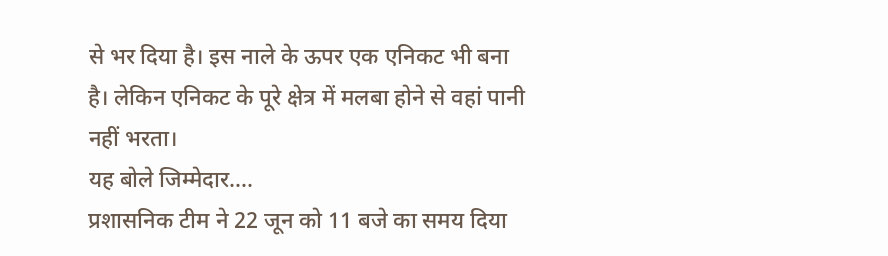से भर दिया है। इस नाले के ऊपर एक एनिकट भी बना है। लेकिन एनिकट के पूरे क्षेत्र में मलबा होने से वहां पानी नहीं भरता।
यह बोले जिम्मेदार….
प्रशासनिक टीम ने 22 जून को 11 बजे का समय दिया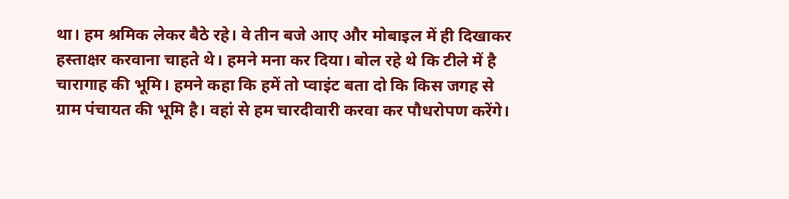था। हम श्रमिक लेकर बैठे रहे। वे तीन बजे आए और मोबाइल में ही दिखाकर हस्ताक्षर करवाना चाहते थे। हमने मना कर दिया। बोल रहे थे कि टीले में है चारागाह की भूमि। हमने कहा कि हमें तो प्वाइंट बता दो कि किस जगह से ग्राम पंचायत की भूमि है। वहां से हम चारदीवारी करवा कर पौधरोपण करेंगे।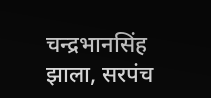चन्द्रभानसिंह झाला, सरपंच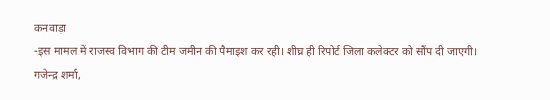कनवाड़ा
-इस मामल में राजस्व विभाग की टीम जमीन की पैमाइश कर रही। शीघ्र ही रिपोर्ट जिला कलेक्टर को सौंप दी जाएगी।
गजेन्द्र शर्मा,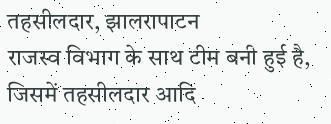तहसीलदार, झालरापाटन
राजस्व विभाग के साथ टीम बनी हुई है, जिसमें तहसीलदार आदि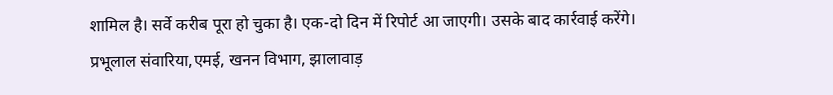शामिल है। सर्वे करीब पूरा हो चुका है। एक-दो दिन में रिपोर्ट आ जाएगी। उसके बाद कार्रवाई करेंगे।
प्रभूलाल संवारिया,एमई, खनन विभाग, झालावाड़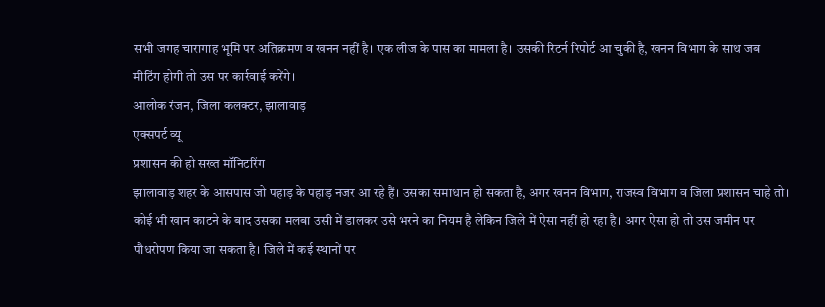सभी जगह चारागाह भूमि पर अतिक्रमण व खनन नहीं है। एक लीज के पास का मामला है। उसकी रिटर्न रिपोर्ट आ चुकी है, खनन विभाग के साथ जब मीटिंग होगी तो उस पर कार्रवाई करेंगे।
आलोक रंजन, जिला कलक्टर, झालावाड़
एक्सपर्ट व्यू
प्रशासन की हो सख्त मॉनिटरिंग
झालावाड़ शहर के आसपास जो पहाड़ के पहाड़ नजर आ रहे हैं। उसका समाधान हो सकता है, अगर खनन विभाग, राजस्व विभाग व जिला प्रशासन चाहे तो। कोई भी खान काटने के बाद उसका मलबा उसी में डालकर उसे भरने का नियम है लेकिन जिले में ऐसा नहीं हो रहा है। अगर ऐसा हो तो उस जमीन पर पौधरोपण किया जा सकता है। जिले में कई स्थानों पर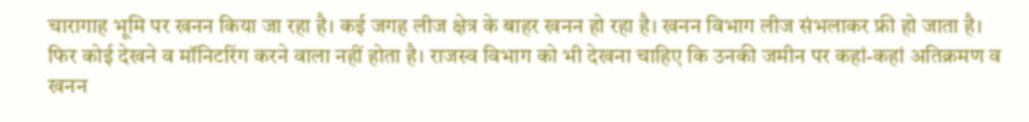चारागाह भूमि पर खनन किया जा रहा है। कई जगह लीज क्षेत्र के बाहर खनन हो रहा है। खनन विभाग लीज संभलाकर फ्री हो जाता है। फिर कोई देखने व मॉनिटरिंग करने वाला नहीं होता है। राजस्व विभाग को भी देखना चाहिए कि उनकी जमीन पर कहां-कहां अतिक्रमण व खनन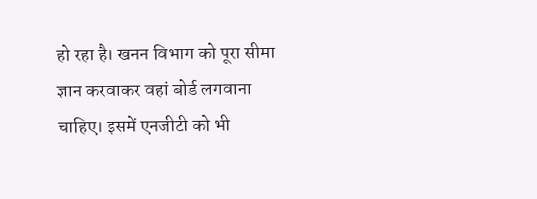हो रहा है। खनन विभाग को पूरा सीमा ज्ञान करवाकर वहां बोर्ड लगवाना चाहिए। इसमें एनजीटी को भी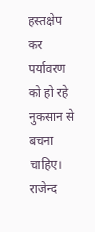हस्तक्षेप कर पर्यावरण को हो रहे नुकसान से बचना चाहिए।
राजेन्द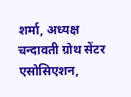शर्मा, अध्यक्ष चन्दावती ग्रोथ सेंटर एसोसिएशन,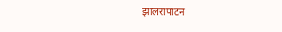झालरापाटन